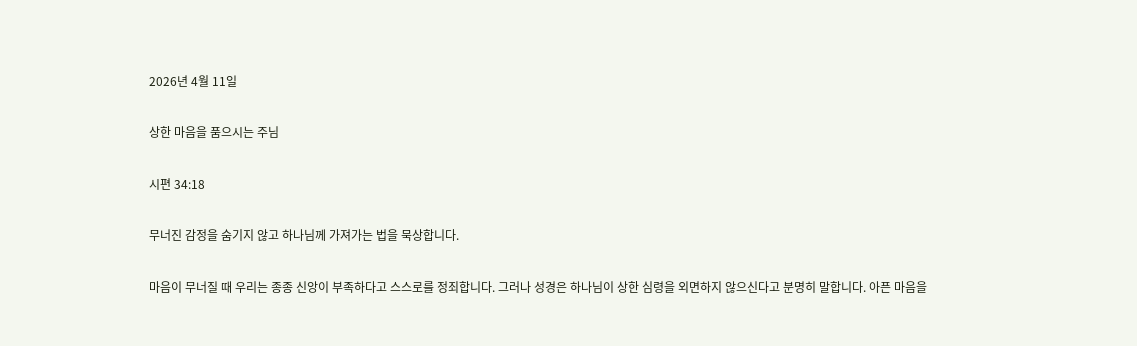2026년 4월 11일

상한 마음을 품으시는 주님

시편 34:18

무너진 감정을 숨기지 않고 하나님께 가져가는 법을 묵상합니다.

마음이 무너질 때 우리는 종종 신앙이 부족하다고 스스로를 정죄합니다. 그러나 성경은 하나님이 상한 심령을 외면하지 않으신다고 분명히 말합니다. 아픈 마음을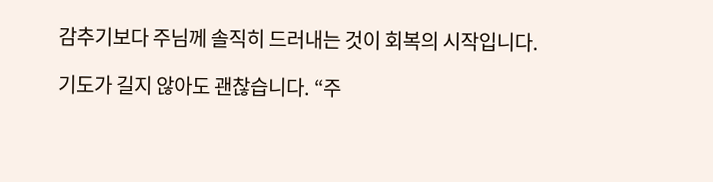감추기보다 주님께 솔직히 드러내는 것이 회복의 시작입니다.

기도가 길지 않아도 괜찮습니다. “주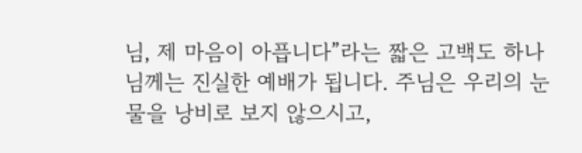님, 제 마음이 아픕니다”라는 짧은 고백도 하나님께는 진실한 예배가 됩니다. 주님은 우리의 눈물을 낭비로 보지 않으시고,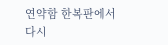연약함 한복판에서 다시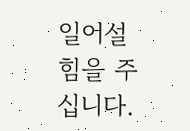일어설 힘을 주십니다.